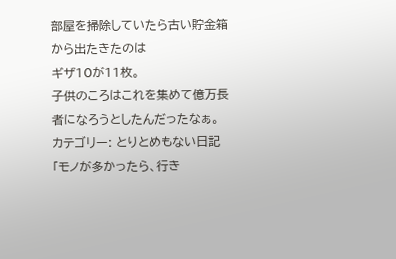部屋を掃除していたら古い貯金箱から出たきたのは
ギザ10が11枚。
子供のころはこれを集めて億万長者になろうとしたんだったなぁ。
カテゴリー: とりとめもない日記
「モノが多かったら、行き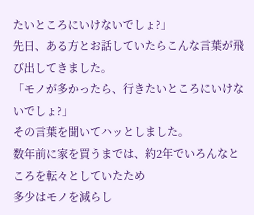たいところにいけないでしょ?」
先日、ある方とお話していたらこんな言葉が飛び出してきました。
「モノが多かったら、行きたいところにいけないでしょ?」
その言葉を聞いてハッとしました。
数年前に家を買うまでは、約2年でいろんなところを転々としていたため
多少はモノを減らし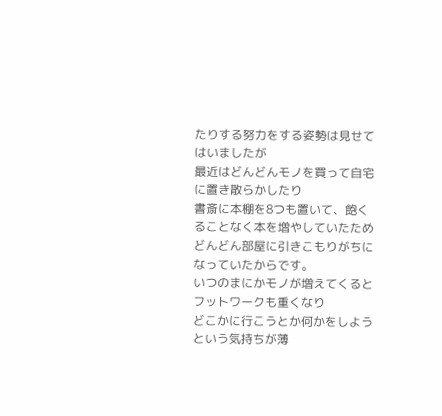たりする努力をする姿勢は見せてはいましたが
最近はどんどんモノを買って自宅に置き散らかしたり
書斎に本棚を8つも置いて、飽くることなく本を増やしていたため
どんどん部屋に引きこもりがちになっていたからです。
いつのまにかモノが増えてくるとフットワークも重くなり
どこかに行こうとか何かをしようという気持ちが薄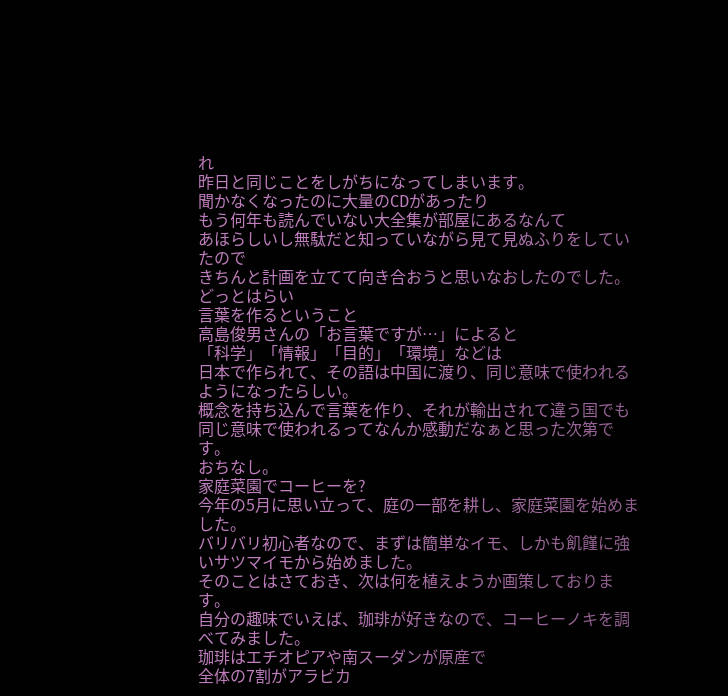れ
昨日と同じことをしがちになってしまいます。
聞かなくなったのに大量のCDがあったり
もう何年も読んでいない大全集が部屋にあるなんて
あほらしいし無駄だと知っていながら見て見ぬふりをしていたので
きちんと計画を立てて向き合おうと思いなおしたのでした。
どっとはらい
言葉を作るということ
高島俊男さんの「お言葉ですが…」によると
「科学」「情報」「目的」「環境」などは
日本で作られて、その語は中国に渡り、同じ意味で使われるようになったらしい。
概念を持ち込んで言葉を作り、それが輸出されて違う国でも
同じ意味で使われるってなんか感動だなぁと思った次第です。
おちなし。
家庭菜園でコーヒーを?
今年の5月に思い立って、庭の一部を耕し、家庭菜園を始めました。
バリバリ初心者なので、まずは簡単なイモ、しかも飢饉に強いサツマイモから始めました。
そのことはさておき、次は何を植えようか画策しております。
自分の趣味でいえば、珈琲が好きなので、コーヒーノキを調べてみました。
珈琲はエチオピアや南スーダンが原産で
全体の7割がアラビカ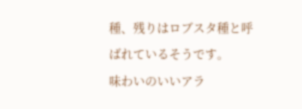種、残りはロブスタ種と呼ばれているそうです。
味わいのいいアラ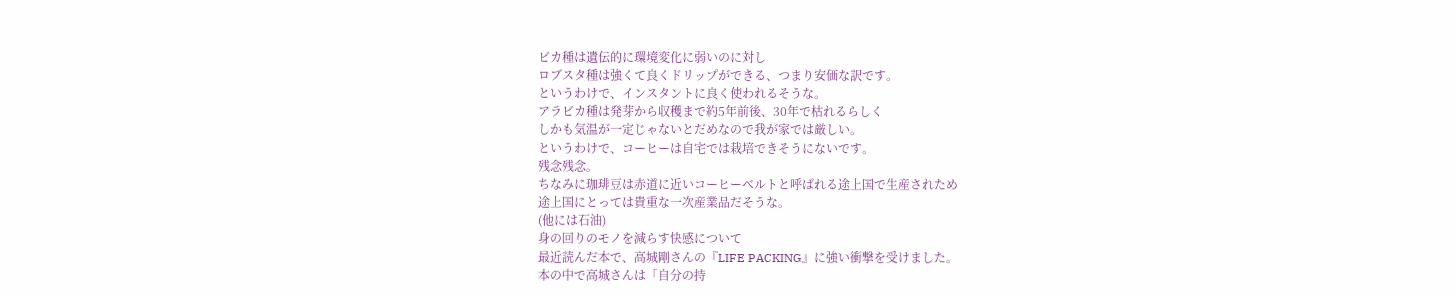ビカ種は遺伝的に環境変化に弱いのに対し
ロブスタ種は強くて良くドリップができる、つまり安価な訳です。
というわけで、インスタントに良く使われるそうな。
アラビカ種は発芽から収穫まで約5年前後、30年で枯れるらしく
しかも気温が一定じゃないとだめなので我が家では厳しい。
というわけで、コーヒーは自宅では栽培できそうにないです。
残念残念。
ちなみに珈琲豆は赤道に近いコーヒーベルトと呼ばれる途上国で生産されため
途上国にとっては貴重な一次産業品だそうな。
(他には石油)
身の回りのモノを減らす快感について
最近読んだ本で、高城剛さんの『LIFE PACKING』に強い衝撃を受けました。
本の中で高城さんは「自分の持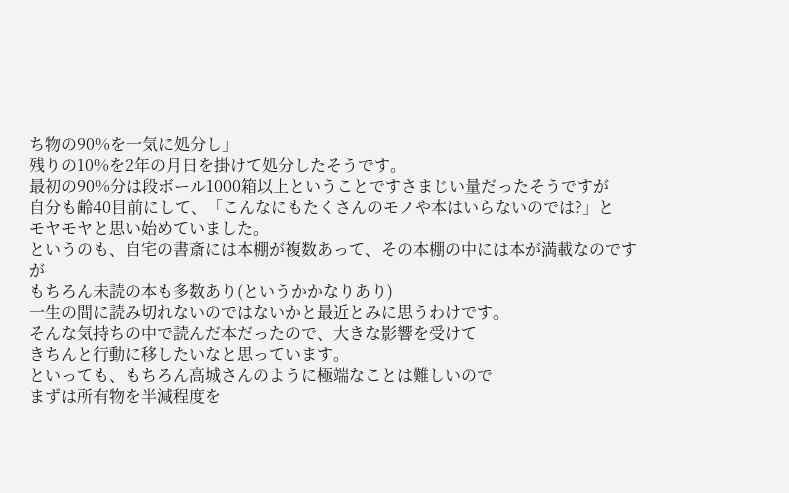ち物の90%を一気に処分し」
残りの10%を2年の月日を掛けて処分したそうです。
最初の90%分は段ボール1000箱以上ということですさまじい量だったそうですが
自分も齢40目前にして、「こんなにもたくさんのモノや本はいらないのでは?」と
モヤモヤと思い始めていました。
というのも、自宅の書斎には本棚が複数あって、その本棚の中には本が満載なのですが
もちろん未読の本も多数あり(というかかなりあり)
一生の間に読み切れないのではないかと最近とみに思うわけです。
そんな気持ちの中で読んだ本だったので、大きな影響を受けて
きちんと行動に移したいなと思っています。
といっても、もちろん高城さんのように極端なことは難しいので
まずは所有物を半減程度を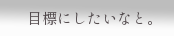目標にしたいなと。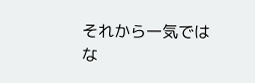それから一気ではな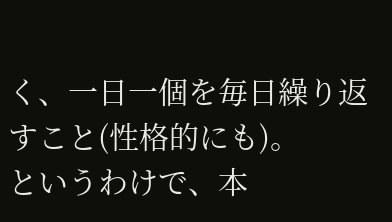く、一日一個を毎日繰り返すこと(性格的にも)。
というわけで、本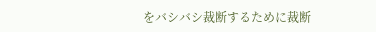をバシバシ裁断するために裁断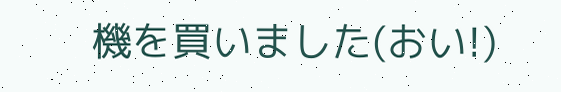機を買いました(おい!)